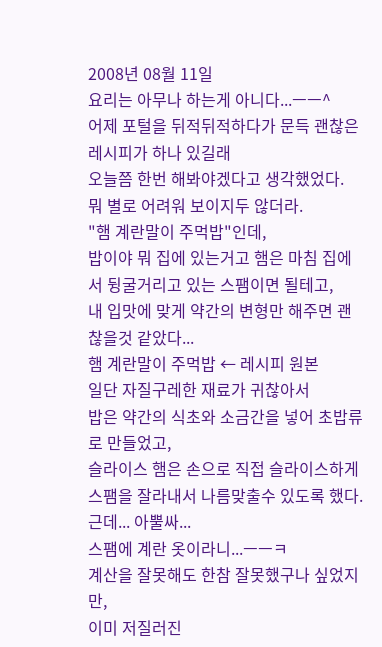2008년 08월 11일
요리는 아무나 하는게 아니다...ㅡㅡ^
어제 포털을 뒤적뒤적하다가 문득 괜찮은 레시피가 하나 있길래
오늘쯤 한번 해봐야겠다고 생각했었다.
뭐 별로 어려워 보이지두 않더라.
"햄 계란말이 주먹밥"인데,
밥이야 뭐 집에 있는거고 햄은 마침 집에서 뒹굴거리고 있는 스팸이면 될테고,
내 입맛에 맞게 약간의 변형만 해주면 괜찮을것 같았다...
햄 계란말이 주먹밥 ← 레시피 원본
일단 자질구레한 재료가 귀찮아서
밥은 약간의 식초와 소금간을 넣어 초밥류로 만들었고,
슬라이스 햄은 손으로 직접 슬라이스하게 스팸을 잘라내서 나름맞출수 있도록 했다.
근데... 아뿔싸...
스팸에 계란 옷이라니...ㅡㅡㅋ
계산을 잘못해도 한참 잘못했구나 싶었지만,
이미 저질러진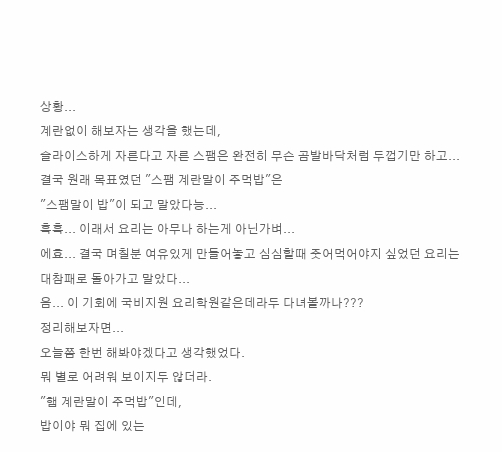상황...
계란없이 해보자는 생각을 했는데,
슬라이스하게 자른다고 자른 스팸은 완전히 무슨 곰발바닥처럼 두껍기만 하고...
결국 원래 목표였던 "스팸 계란말이 주먹밥"은
"스팸말이 밥"이 되고 말았다능...
흑흑... 이래서 요리는 아무나 하는게 아닌가벼...
에효... 결국 며칠분 여유있게 만들어놓고 심심할때 줏어먹어야지 싶었던 요리는
대참패로 돌아가고 말았다...
음... 이 기회에 국비지원 요리학원같은데라두 다녀볼까나???
정리해보자면...
오늘쯤 한번 해봐야겠다고 생각했었다.
뭐 별로 어려워 보이지두 않더라.
"햄 계란말이 주먹밥"인데,
밥이야 뭐 집에 있는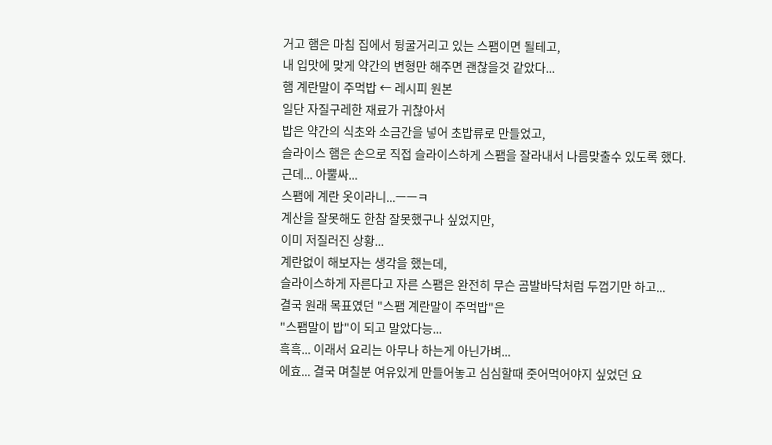거고 햄은 마침 집에서 뒹굴거리고 있는 스팸이면 될테고,
내 입맛에 맞게 약간의 변형만 해주면 괜찮을것 같았다...
햄 계란말이 주먹밥 ← 레시피 원본
일단 자질구레한 재료가 귀찮아서
밥은 약간의 식초와 소금간을 넣어 초밥류로 만들었고,
슬라이스 햄은 손으로 직접 슬라이스하게 스팸을 잘라내서 나름맞출수 있도록 했다.
근데... 아뿔싸...
스팸에 계란 옷이라니...ㅡㅡㅋ
계산을 잘못해도 한참 잘못했구나 싶었지만,
이미 저질러진 상황...
계란없이 해보자는 생각을 했는데,
슬라이스하게 자른다고 자른 스팸은 완전히 무슨 곰발바닥처럼 두껍기만 하고...
결국 원래 목표였던 "스팸 계란말이 주먹밥"은
"스팸말이 밥"이 되고 말았다능...
흑흑... 이래서 요리는 아무나 하는게 아닌가벼...
에효... 결국 며칠분 여유있게 만들어놓고 심심할때 줏어먹어야지 싶었던 요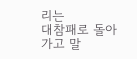리는
대참패로 돌아가고 말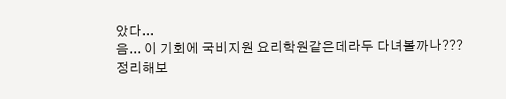았다...
음... 이 기회에 국비지원 요리학원같은데라두 다녀볼까나???
정리해보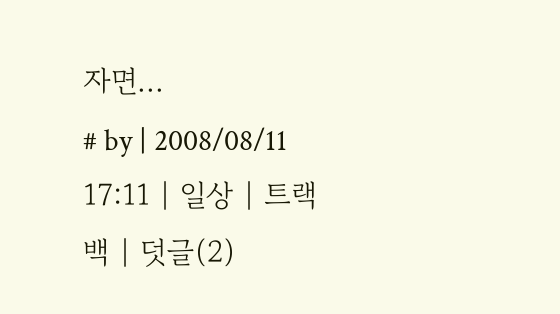자면...
# by | 2008/08/11 17:11 | 일상 | 트랙백 | 덧글(2)